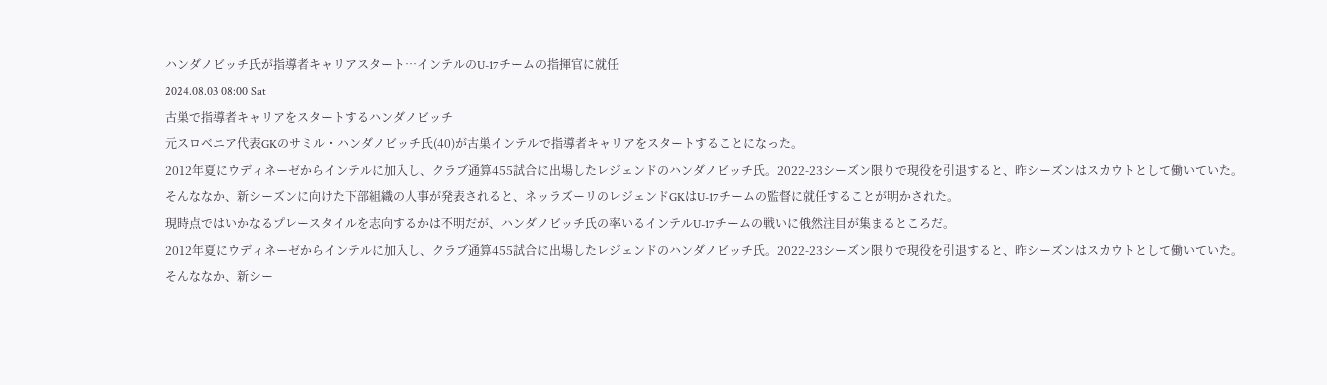ハンダノビッチ氏が指導者キャリアスタート…インテルのU-17チームの指揮官に就任
2024.08.03 08:00 Sat
古巣で指導者キャリアをスタートするハンダノビッチ
元スロベニア代表GKのサミル・ハンダノビッチ氏(40)が古巣インテルで指導者キャリアをスタートすることになった。
2012年夏にウディネーゼからインテルに加入し、クラブ通算455試合に出場したレジェンドのハンダノビッチ氏。2022-23シーズン限りで現役を引退すると、昨シーズンはスカウトとして働いていた。
そんななか、新シーズンに向けた下部組織の人事が発表されると、ネッラズーリのレジェンドGKはU-17チームの監督に就任することが明かされた。
現時点ではいかなるプレースタイルを志向するかは不明だが、ハンダノビッチ氏の率いるインテルU-17チームの戦いに俄然注目が集まるところだ。
2012年夏にウディネーゼからインテルに加入し、クラブ通算455試合に出場したレジェンドのハンダノビッチ氏。2022-23シーズン限りで現役を引退すると、昨シーズンはスカウトとして働いていた。
そんななか、新シー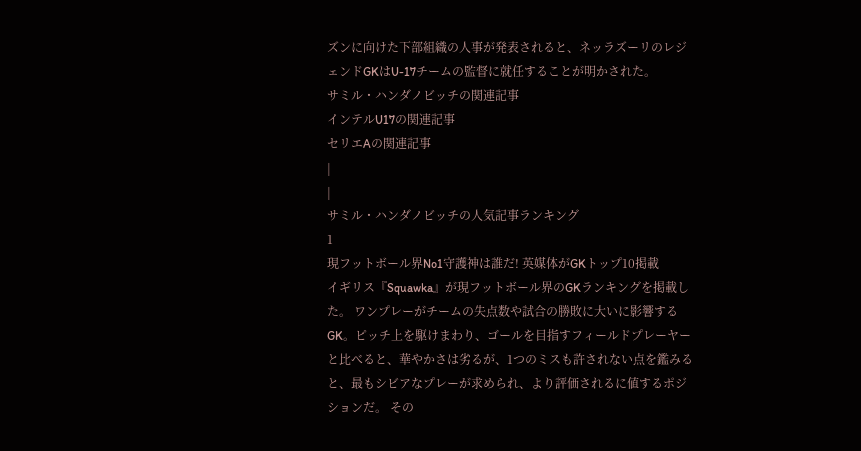ズンに向けた下部組織の人事が発表されると、ネッラズーリのレジェンドGKはU-17チームの監督に就任することが明かされた。
サミル・ハンダノビッチの関連記事
インテルU17の関連記事
セリエAの関連記事
|
|
サミル・ハンダノビッチの人気記事ランキング
1
現フットボール界No1守護神は誰だ! 英媒体がGKトップ10掲載
イギリス『Squawka』が現フットボール界のGKランキングを掲載した。 ワンプレーがチームの失点数や試合の勝敗に大いに影響するGK。ピッチ上を駆けまわり、ゴールを目指すフィールドプレーヤーと比べると、華やかさは劣るが、1つのミスも許されない点を鑑みると、最もシビアなプレーが求められ、より評価されるに値するポジションだ。 その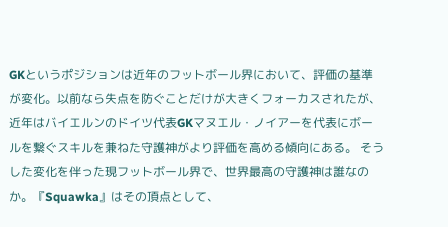GKというポジションは近年のフットボール界において、評価の基準が変化。以前なら失点を防ぐことだけが大きくフォーカスされたが、近年はバイエルンのドイツ代表GKマヌエル・ノイアーを代表にボールを繋ぐスキルを兼ねた守護神がより評価を高める傾向にある。 そうした変化を伴った現フットボール界で、世界最高の守護神は誰なのか。『Squawka』はその頂点として、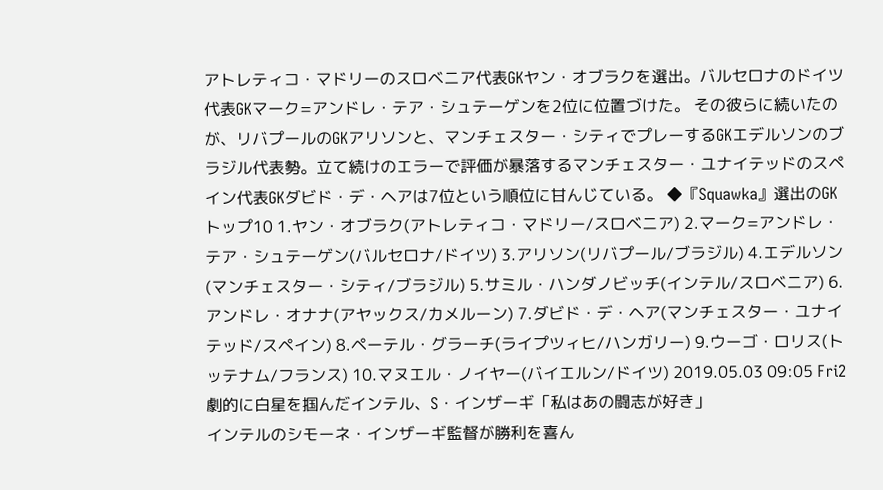アトレティコ・マドリーのスロベニア代表GKヤン・オブラクを選出。バルセロナのドイツ代表GKマーク=アンドレ・テア・シュテーゲンを2位に位置づけた。 その彼らに続いたのが、リバプールのGKアリソンと、マンチェスター・シティでプレーするGKエデルソンのブラジル代表勢。立て続けのエラーで評価が暴落するマンチェスター・ユナイテッドのスペイン代表GKダビド・デ・ヘアは7位という順位に甘んじている。 ◆『Squawka』選出のGKトップ10 1.ヤン・オブラク(アトレティコ・マドリー/スロベニア) 2.マーク=アンドレ・テア・シュテーゲン(バルセロナ/ドイツ) 3.アリソン(リバプール/ブラジル) 4.エデルソン(マンチェスター・シティ/ブラジル) 5.サミル・ハンダノビッチ(インテル/スロベニア) 6.アンドレ・オナナ(アヤックス/カメルーン) 7.ダビド・デ・ヘア(マンチェスター・ユナイテッド/スペイン) 8.ペーテル・グラーチ(ライプツィヒ/ハンガリー) 9.ウーゴ・ロリス(トッテナム/フランス) 10.マヌエル・ノイヤー(バイエルン/ドイツ) 2019.05.03 09:05 Fri2
劇的に白星を掴んだインテル、S・インザーギ「私はあの闘志が好き」
インテルのシモーネ・インザーギ監督が勝利を喜ん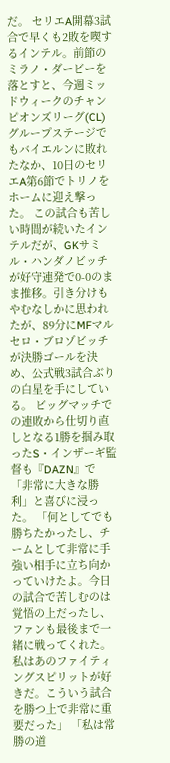だ。 セリエA開幕3試合で早くも2敗を喫するインテル。前節のミラノ・ダービーを落とすと、今週ミッドウィークのチャンピオンズリーグ(CL)グループステージでもバイエルンに敗れたなか、10日のセリエA第6節でトリノをホームに迎え撃った。 この試合も苦しい時間が続いたインテルだが、GKサミル・ハンダノビッチが好守連発で0-0のまま推移。引き分けもやむなしかに思われたが、89分にMFマルセロ・ブロゾビッチが決勝ゴールを決め、公式戦3試合ぶりの白星を手にしている。 ビッグマッチでの連敗から仕切り直しとなる1勝を掴み取ったS・インザーギ監督も『DAZN』で「非常に大きな勝利」と喜びに浸った。 「何としてでも勝ちたかったし、チームとして非常に手強い相手に立ち向かっていけたよ。今日の試合で苦しむのは覚悟の上だったし、ファンも最後まで一緒に戦ってくれた。私はあのファイティングスピリットが好きだ。こういう試合を勝つ上で非常に重要だった」 「私は常勝の道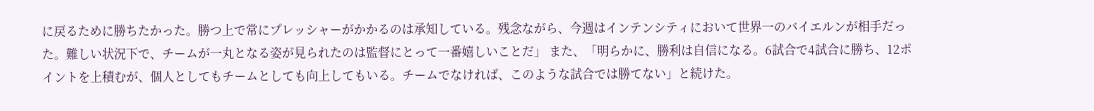に戻るために勝ちたかった。勝つ上で常にプレッシャーがかかるのは承知している。残念ながら、今週はインテンシティにおいて世界一のバイエルンが相手だった。難しい状況下で、チームが一丸となる姿が見られたのは監督にとって一番嬉しいことだ」 また、「明らかに、勝利は自信になる。6試合で4試合に勝ち、12ポイントを上積むが、個人としてもチームとしても向上してもいる。チームでなければ、このような試合では勝てない」と続けた。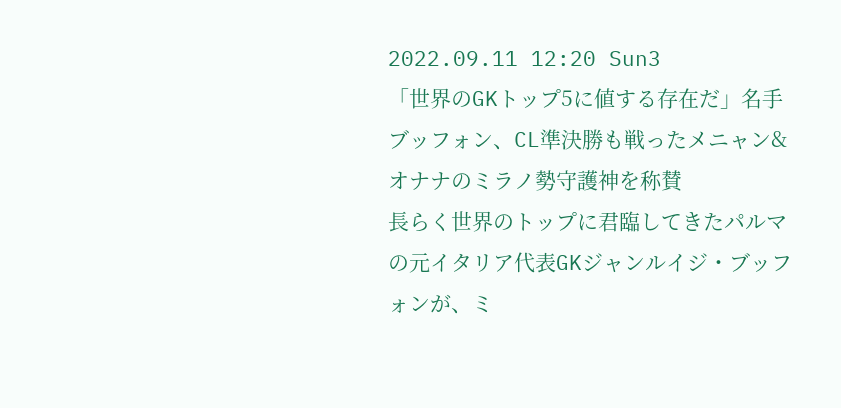2022.09.11 12:20 Sun3
「世界のGKトップ5に値する存在だ」名手ブッフォン、CL準決勝も戦ったメニャン&オナナのミラノ勢守護神を称賛
長らく世界のトップに君臨してきたパルマの元イタリア代表GKジャンルイジ・ブッフォンが、ミ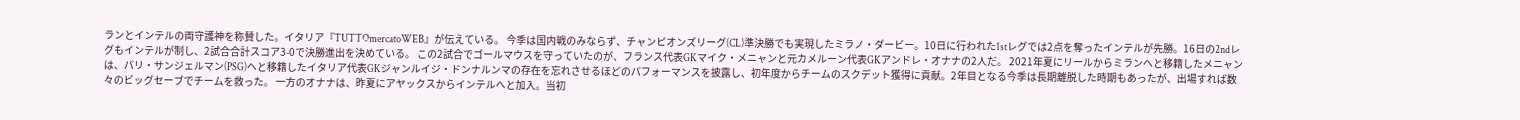ランとインテルの両守護神を称賛した。イタリア『TUTTOmercatoWEB』が伝えている。 今季は国内戦のみならず、チャンピオンズリーグ(CL)準決勝でも実現したミラノ・ダービー。10日に行われた1stレグでは2点を奪ったインテルが先勝。16日の2ndレグもインテルが制し、2試合合計スコア3-0で決勝進出を決めている。 この2試合でゴールマウスを守っていたのが、フランス代表GKマイク・メニャンと元カメルーン代表GKアンドレ・オナナの2人だ。 2021年夏にリールからミランへと移籍したメニャンは、パリ・サンジェルマン(PSG)へと移籍したイタリア代表GKジャンルイジ・ドンナルンマの存在を忘れさせるほどのパフォーマンスを披露し、初年度からチームのスクデット獲得に貢献。2年目となる今季は長期離脱した時期もあったが、出場すれば数々のビッグセーブでチームを救った。 一方のオナナは、昨夏にアヤックスからインテルへと加入。当初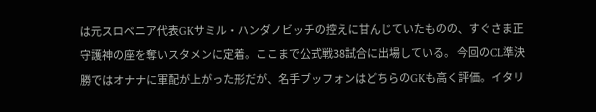は元スロベニア代表GKサミル・ハンダノビッチの控えに甘んじていたものの、すぐさま正守護神の座を奪いスタメンに定着。ここまで公式戦38試合に出場している。 今回のCL準決勝ではオナナに軍配が上がった形だが、名手ブッフォンはどちらのGKも高く評価。イタリ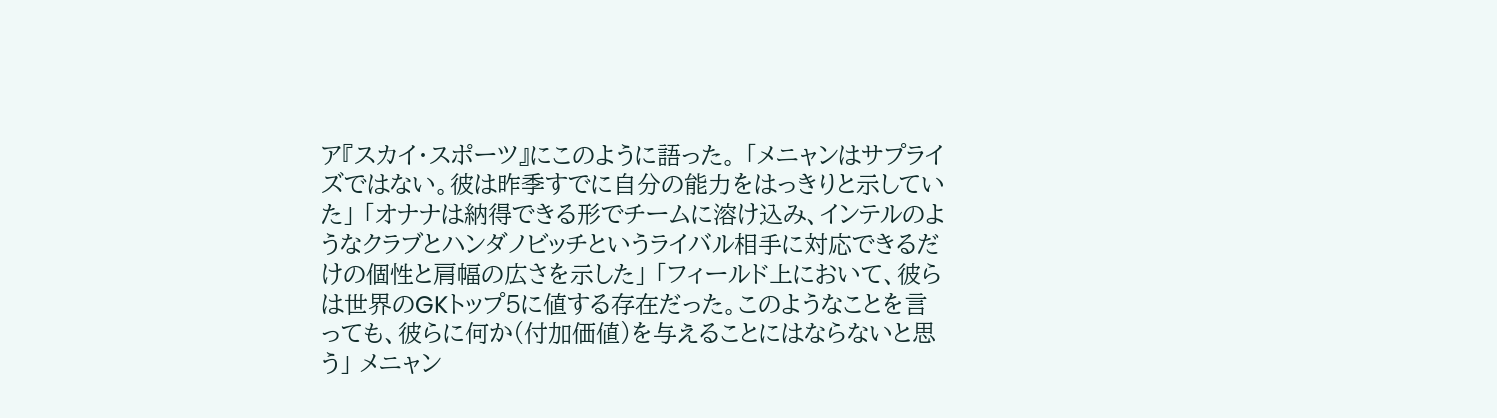ア『スカイ・スポーツ』にこのように語った。 「メニャンはサプライズではない。彼は昨季すでに自分の能力をはっきりと示していた」 「オナナは納得できる形でチームに溶け込み、インテルのようなクラブとハンダノビッチというライバル相手に対応できるだけの個性と肩幅の広さを示した」 「フィールド上において、彼らは世界のGKトップ5に値する存在だった。このようなことを言っても、彼らに何か(付加価値)を与えることにはならないと思う」 メニャン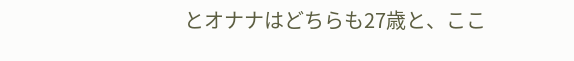とオナナはどちらも27歳と、ここ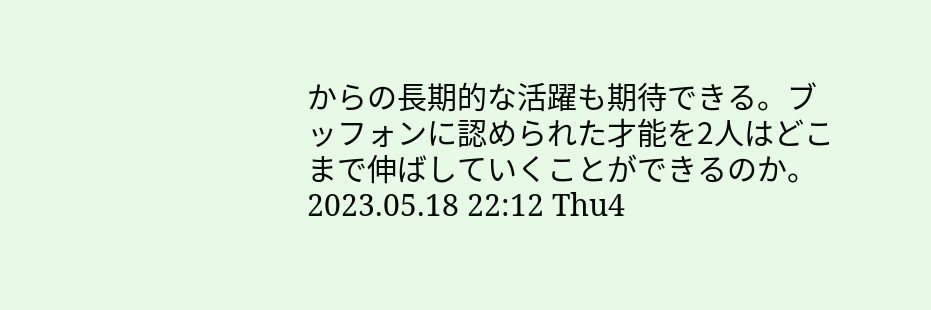からの長期的な活躍も期待できる。ブッフォンに認められた才能を2人はどこまで伸ばしていくことができるのか。 2023.05.18 22:12 Thu4